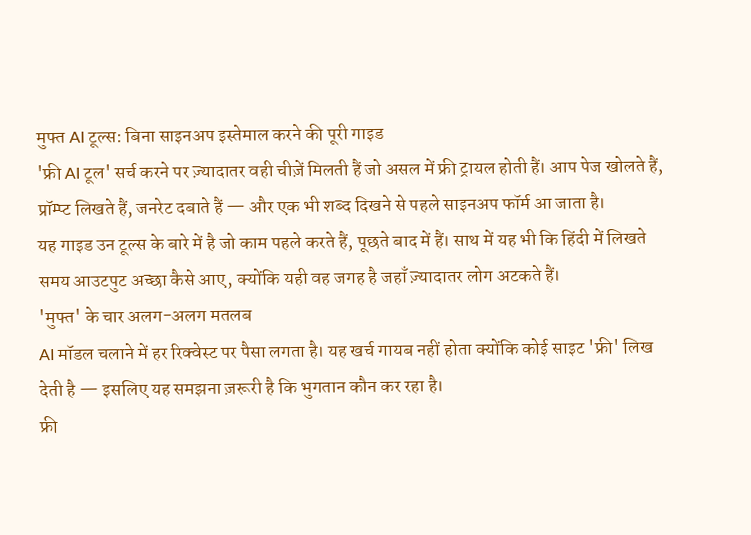मुफ्त AI टूल्स: बिना साइनअप इस्तेमाल करने की पूरी गाइड
'फ्री AI टूल' सर्च करने पर ज़्यादातर वही चीज़ें मिलती हैं जो असल में फ्री ट्रायल होती हैं। आप पेज खोलते हैं, प्रॉम्प्ट लिखते हैं, जनरेट दबाते हैं — और एक भी शब्द दिखने से पहले साइनअप फॉर्म आ जाता है।
यह गाइड उन टूल्स के बारे में है जो काम पहले करते हैं, पूछते बाद में हैं। साथ में यह भी कि हिंदी में लिखते समय आउटपुट अच्छा कैसे आए, क्योंकि यही वह जगह है जहाँ ज़्यादातर लोग अटकते हैं।
'मुफ्त' के चार अलग-अलग मतलब
AI मॉडल चलाने में हर रिक्वेस्ट पर पैसा लगता है। यह खर्च गायब नहीं होता क्योंकि कोई साइट 'फ्री' लिख देती है — इसलिए यह समझना ज़रूरी है कि भुगतान कौन कर रहा है।
फ्री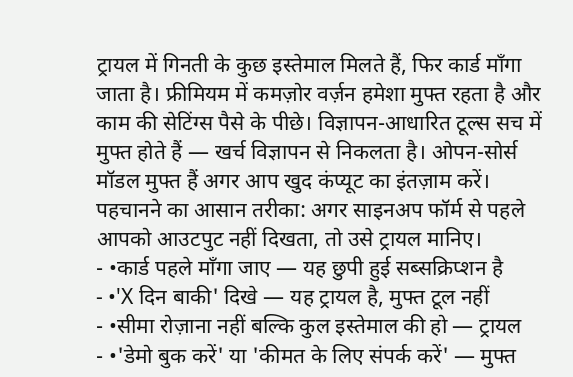ट्रायल में गिनती के कुछ इस्तेमाल मिलते हैं, फिर कार्ड माँगा जाता है। फ्रीमियम में कमज़ोर वर्ज़न हमेशा मुफ्त रहता है और काम की सेटिंग्स पैसे के पीछे। विज्ञापन-आधारित टूल्स सच में मुफ्त होते हैं — खर्च विज्ञापन से निकलता है। ओपन-सोर्स मॉडल मुफ्त हैं अगर आप खुद कंप्यूट का इंतज़ाम करें।
पहचानने का आसान तरीका: अगर साइनअप फॉर्म से पहले आपको आउटपुट नहीं दिखता, तो उसे ट्रायल मानिए।
- •कार्ड पहले माँगा जाए — यह छुपी हुई सब्सक्रिप्शन है
- •'X दिन बाकी' दिखे — यह ट्रायल है, मुफ्त टूल नहीं
- •सीमा रोज़ाना नहीं बल्कि कुल इस्तेमाल की हो — ट्रायल
- •'डेमो बुक करें' या 'कीमत के लिए संपर्क करें' — मुफ्त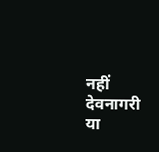नहीं
देवनागरी या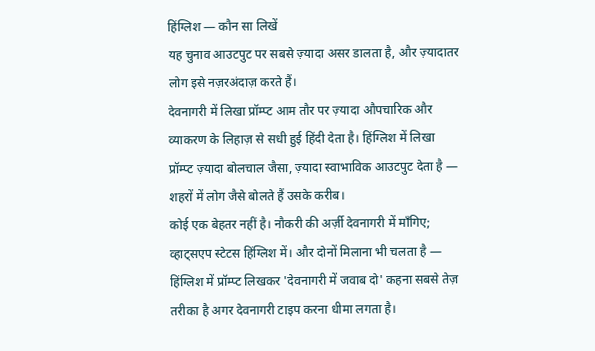हिंग्लिश — कौन सा लिखें
यह चुनाव आउटपुट पर सबसे ज़्यादा असर डालता है, और ज़्यादातर लोग इसे नज़रअंदाज़ करते हैं।
देवनागरी में लिखा प्रॉम्प्ट आम तौर पर ज़्यादा औपचारिक और व्याकरण के लिहाज़ से सधी हुई हिंदी देता है। हिंग्लिश में लिखा प्रॉम्प्ट ज़्यादा बोलचाल जैसा, ज़्यादा स्वाभाविक आउटपुट देता है — शहरों में लोग जैसे बोलते हैं उसके करीब।
कोई एक बेहतर नहीं है। नौकरी की अर्ज़ी देवनागरी में माँगिए; व्हाट्सएप स्टेटस हिंग्लिश में। और दोनों मिलाना भी चलता है — हिंग्लिश में प्रॉम्प्ट लिखकर 'देवनागरी में जवाब दो' कहना सबसे तेज़ तरीका है अगर देवनागरी टाइप करना धीमा लगता है।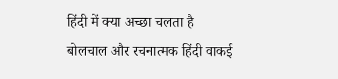हिंदी में क्या अच्छा चलता है
बोलचाल और रचनात्मक हिंदी वाकई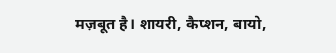मज़बूत है। शायरी, कैप्शन, बायो,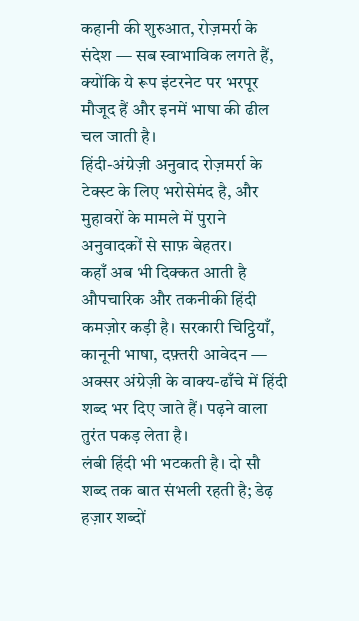कहानी की शुरुआत, रोज़मर्रा के संदेश — सब स्वाभाविक लगते हैं, क्योंकि ये रूप इंटरनेट पर भरपूर मौजूद हैं और इनमें भाषा की ढील चल जाती है।
हिंदी-अंग्रेज़ी अनुवाद रोज़मर्रा के टेक्स्ट के लिए भरोसेमंद है, और मुहावरों के मामले में पुराने अनुवादकों से साफ़ बेहतर।
कहाँ अब भी दिक्कत आती है
औपचारिक और तकनीकी हिंदी कमज़ोर कड़ी है। सरकारी चिट्ठियाँ, कानूनी भाषा, दफ़्तरी आवेदन — अक्सर अंग्रेज़ी के वाक्य-ढाँचे में हिंदी शब्द भर दिए जाते हैं। पढ़ने वाला तुरंत पकड़ लेता है।
लंबी हिंदी भी भटकती है। दो सौ शब्द तक बात संभली रहती है; डेढ़ हज़ार शब्दों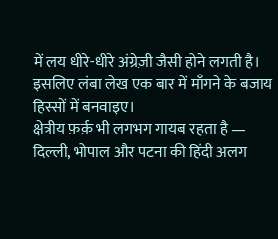में लय धीरे-धीरे अंग्रेज़ी जैसी होने लगती है। इसलिए लंबा लेख एक बार में माँगने के बजाय हिस्सों में बनवाइए।
क्षेत्रीय फ़र्क़ भी लगभग गायब रहता है — दिल्ली, भोपाल और पटना की हिंदी अलग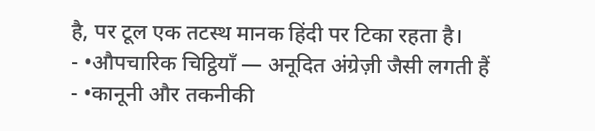है, पर टूल एक तटस्थ मानक हिंदी पर टिका रहता है।
- •औपचारिक चिट्ठियाँ — अनूदित अंग्रेज़ी जैसी लगती हैं
- •कानूनी और तकनीकी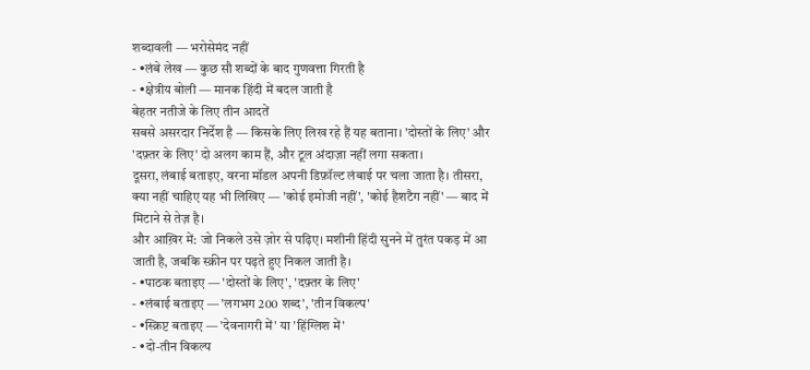शब्दावली — भरोसेमंद नहीं
- •लंबे लेख — कुछ सौ शब्दों के बाद गुणवत्ता गिरती है
- •क्षेत्रीय बोली — मानक हिंदी में बदल जाती है
बेहतर नतीजे के लिए तीन आदतें
सबसे असरदार निर्देश है — किसके लिए लिख रहे हैं यह बताना। 'दोस्तों के लिए' और 'दफ़्तर के लिए' दो अलग काम हैं, और टूल अंदाज़ा नहीं लगा सकता।
दूसरा, लंबाई बताइए, वरना मॉडल अपनी डिफ़ॉल्ट लंबाई पर चला जाता है। तीसरा, क्या नहीं चाहिए यह भी लिखिए — 'कोई इमोजी नहीं', 'कोई हैशटैग नहीं' — बाद में मिटाने से तेज़ है।
और आख़िर में: जो निकले उसे ज़ोर से पढ़िए। मशीनी हिंदी सुनने में तुरंत पकड़ में आ जाती है, जबकि स्क्रीन पर पढ़ते हुए निकल जाती है।
- •पाठक बताइए — 'दोस्तों के लिए', 'दफ़्तर के लिए'
- •लंबाई बताइए — 'लगभग 200 शब्द', 'तीन विकल्प'
- •स्क्रिप्ट बताइए — 'देवनागरी में' या 'हिंग्लिश में'
- •दो-तीन विकल्प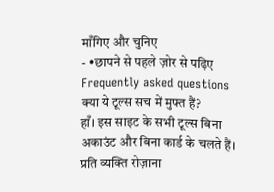माँगिए और चुनिए
- •छापने से पहले ज़ोर से पढ़िए
Frequently asked questions
क्या ये टूल्स सच में मुफ्त हैं?
हाँ। इस साइट के सभी टूल्स बिना अकाउंट और बिना कार्ड के चलते हैं। प्रति व्यक्ति रोज़ाना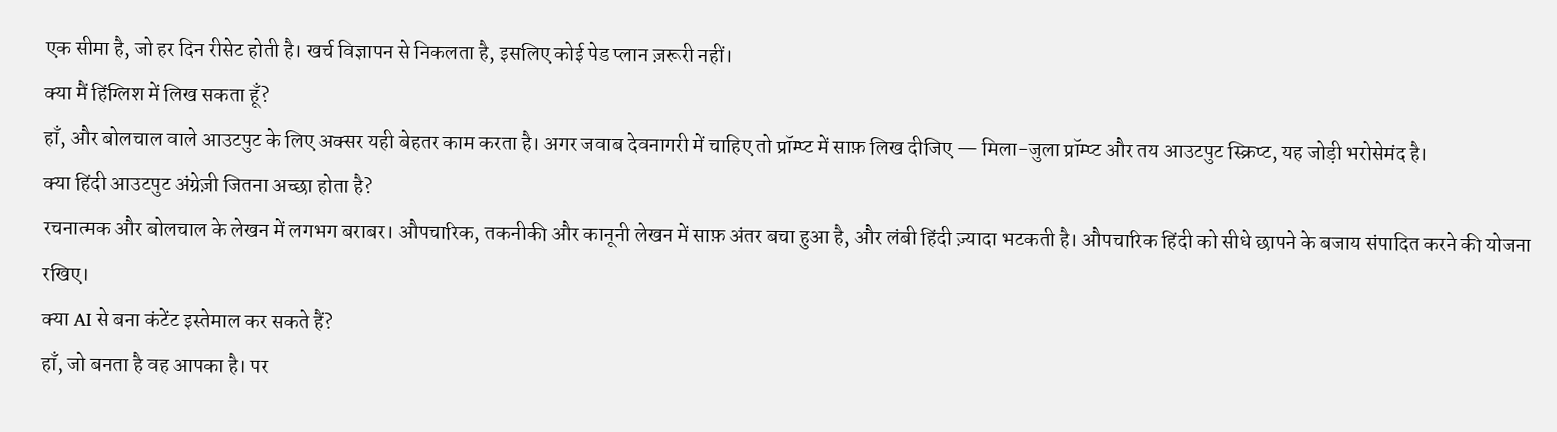एक सीमा है, जो हर दिन रीसेट होती है। खर्च विज्ञापन से निकलता है, इसलिए कोई पेड प्लान ज़रूरी नहीं।
क्या मैं हिंग्लिश में लिख सकता हूँ?
हाँ, और बोलचाल वाले आउटपुट के लिए अक्सर यही बेहतर काम करता है। अगर जवाब देवनागरी में चाहिए तो प्रॉम्प्ट में साफ़ लिख दीजिए — मिला-जुला प्रॉम्प्ट और तय आउटपुट स्क्रिप्ट, यह जोड़ी भरोसेमंद है।
क्या हिंदी आउटपुट अंग्रेज़ी जितना अच्छा होता है?
रचनात्मक और बोलचाल के लेखन में लगभग बराबर। औपचारिक, तकनीकी और कानूनी लेखन में साफ़ अंतर बचा हुआ है, और लंबी हिंदी ज़्यादा भटकती है। औपचारिक हिंदी को सीधे छापने के बजाय संपादित करने की योजना रखिए।
क्या AI से बना कंटेंट इस्तेमाल कर सकते हैं?
हाँ, जो बनता है वह आपका है। पर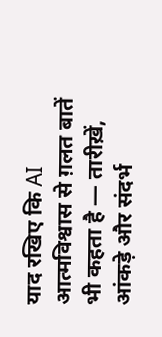याद रखिए कि AI आत्मविश्वास से ग़लत बातें भी कहता है — तारीख़ें, आंकड़े और संदर्भ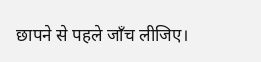छापने से पहले जाँच लीजिए।